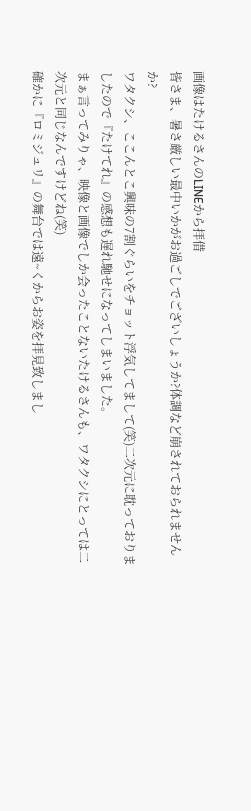画像はたけるさんのLINEから拝借
皆さま、暑さ厳しい最中いかがお過ごしでございしょうか?体調など崩されておられませんか?
ワタクシ、ここんとこ興味の7割ぐらいをチョット浮気してまして(笑)二次元に耽っておりましたので『たけてれ』の感想も遅れ馳せになってしまいました。
まぁ言ってみりゃ、映像と画像でしか会ったことないたけるさんも、ワタクシにとっては二次元と同じなんですけどね(笑)
確かに『ロミジュリ』の舞台では遠~くからお姿を拝見致しまし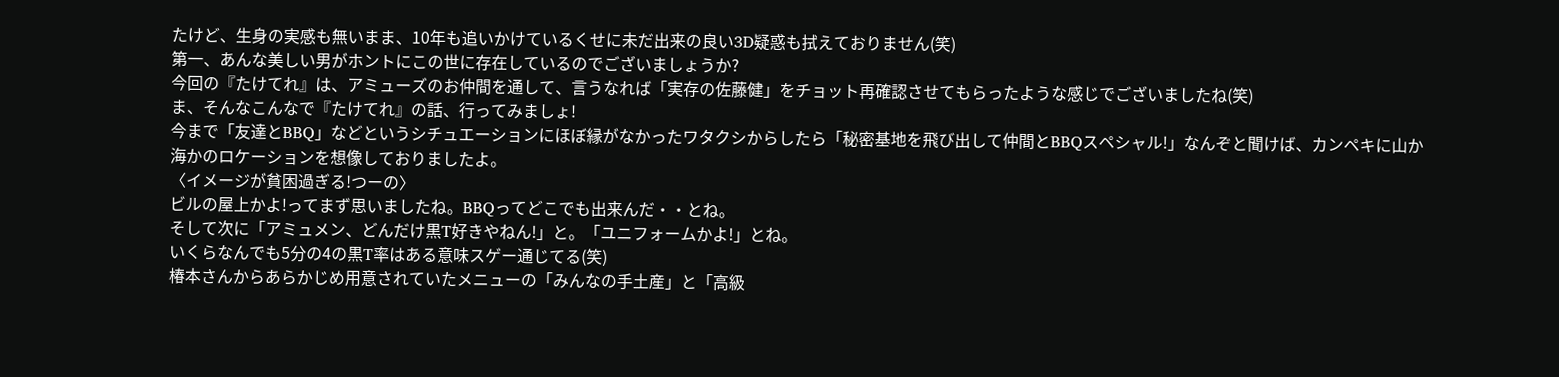たけど、生身の実感も無いまま、10年も追いかけているくせに未だ出来の良い3D疑惑も拭えておりません(笑)
第一、あんな美しい男がホントにこの世に存在しているのでございましょうか?
今回の『たけてれ』は、アミューズのお仲間を通して、言うなれば「実存の佐藤健」をチョット再確認させてもらったような感じでございましたね(笑)
ま、そんなこんなで『たけてれ』の話、行ってみましょ!
今まで「友達とBBQ」などというシチュエーションにほぼ縁がなかったワタクシからしたら「秘密基地を飛び出して仲間とBBQスペシャル!」なんぞと聞けば、カンペキに山か海かのロケーションを想像しておりましたよ。
〈イメージが貧困過ぎる!つーの〉
ビルの屋上かよ!ってまず思いましたね。BBQってどこでも出来んだ・・とね。
そして次に「アミュメン、どんだけ黒T好きやねん!」と。「ユニフォームかよ!」とね。
いくらなんでも5分の4の黒T率はある意味スゲー通じてる(笑)
椿本さんからあらかじめ用意されていたメニューの「みんなの手土産」と「高級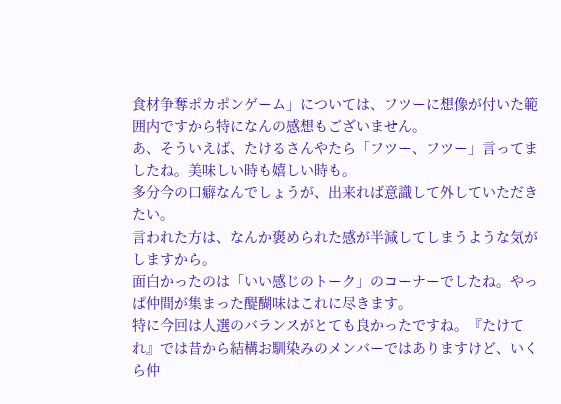食材争奪ポカポンゲーム」については、フツーに想像が付いた範囲内ですから特になんの感想もございません。
あ、そういえば、たけるさんやたら「フツー、フツー」言ってましたね。美味しい時も嬉しい時も。
多分今の口癖なんでしょうが、出来れば意識して外していただきたい。
言われた方は、なんか褒められた感が半減してしまうような気がしますから。
面白かったのは「いい感じのトーク」のコーナーでしたね。やっぱ仲間が集まった醍醐味はこれに尽きます。
特に今回は人選のバランスがとても良かったですね。『たけてれ』では昔から結構お馴染みのメンバーではありますけど、いくら仲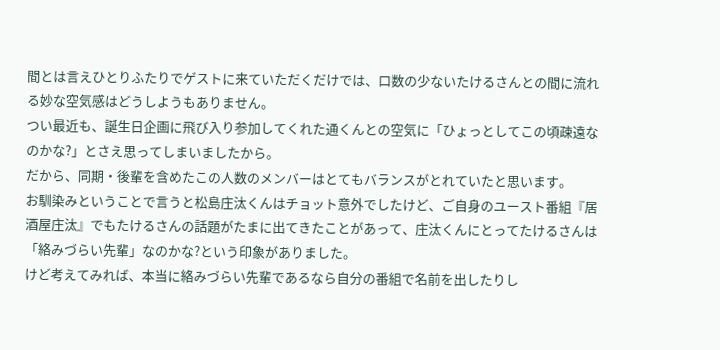間とは言えひとりふたりでゲストに来ていただくだけでは、口数の少ないたけるさんとの間に流れる妙な空気感はどうしようもありません。
つい最近も、誕生日企画に飛び入り参加してくれた通くんとの空気に「ひょっとしてこの頃疎遠なのかな?」とさえ思ってしまいましたから。
だから、同期・後輩を含めたこの人数のメンバーはとてもバランスがとれていたと思います。
お馴染みということで言うと松島庄汰くんはチョット意外でしたけど、ご自身のユースト番組『居酒屋庄汰』でもたけるさんの話題がたまに出てきたことがあって、庄汰くんにとってたけるさんは「絡みづらい先輩」なのかな?という印象がありました。
けど考えてみれば、本当に絡みづらい先輩であるなら自分の番組で名前を出したりし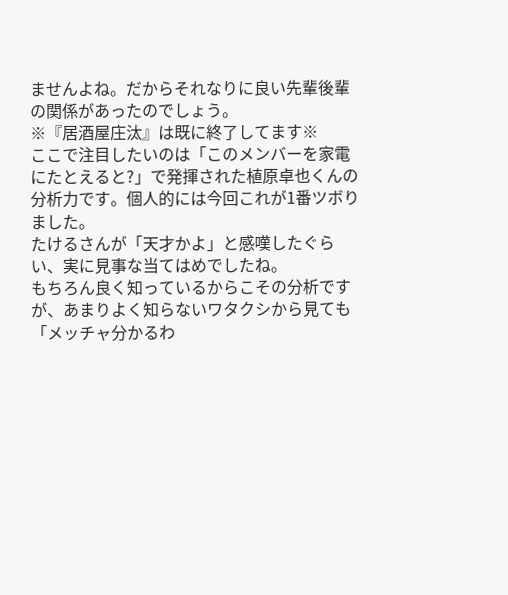ませんよね。だからそれなりに良い先輩後輩の関係があったのでしょう。
※『居酒屋庄汰』は既に終了してます※
ここで注目したいのは「このメンバーを家電にたとえると?」で発揮された植原卓也くんの分析力です。個人的には今回これが1番ツボりました。
たけるさんが「天才かよ」と感嘆したぐらい、実に見事な当てはめでしたね。
もちろん良く知っているからこその分析ですが、あまりよく知らないワタクシから見ても「メッチャ分かるわ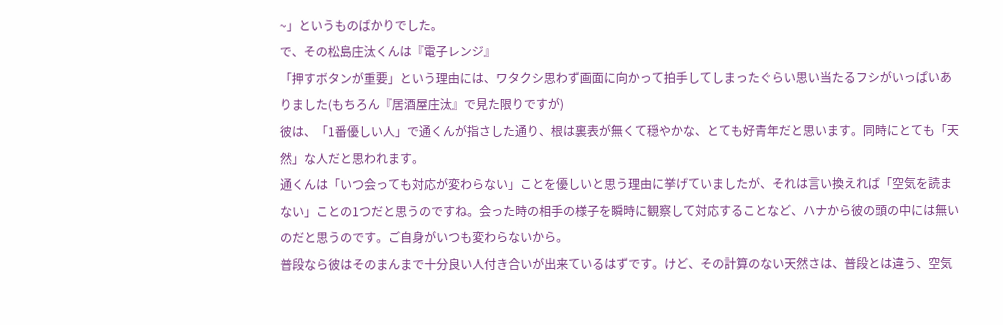~」というものばかりでした。
で、その松島庄汰くんは『電子レンジ』
「押すボタンが重要」という理由には、ワタクシ思わず画面に向かって拍手してしまったぐらい思い当たるフシがいっぱいありました(もちろん『居酒屋庄汰』で見た限りですが)
彼は、「1番優しい人」で通くんが指さした通り、根は裏表が無くて穏やかな、とても好青年だと思います。同時にとても「天然」な人だと思われます。
通くんは「いつ会っても対応が変わらない」ことを優しいと思う理由に挙げていましたが、それは言い換えれば「空気を読まない」ことの1つだと思うのですね。会った時の相手の様子を瞬時に観察して対応することなど、ハナから彼の頭の中には無いのだと思うのです。ご自身がいつも変わらないから。
普段なら彼はそのまんまで十分良い人付き合いが出来ているはずです。けど、その計算のない天然さは、普段とは違う、空気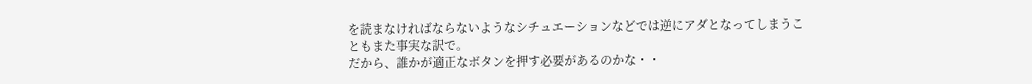を読まなければならないようなシチュエーションなどでは逆にアダとなってしまうこともまた事実な訳で。
だから、誰かが適正なボタンを押す必要があるのかな・・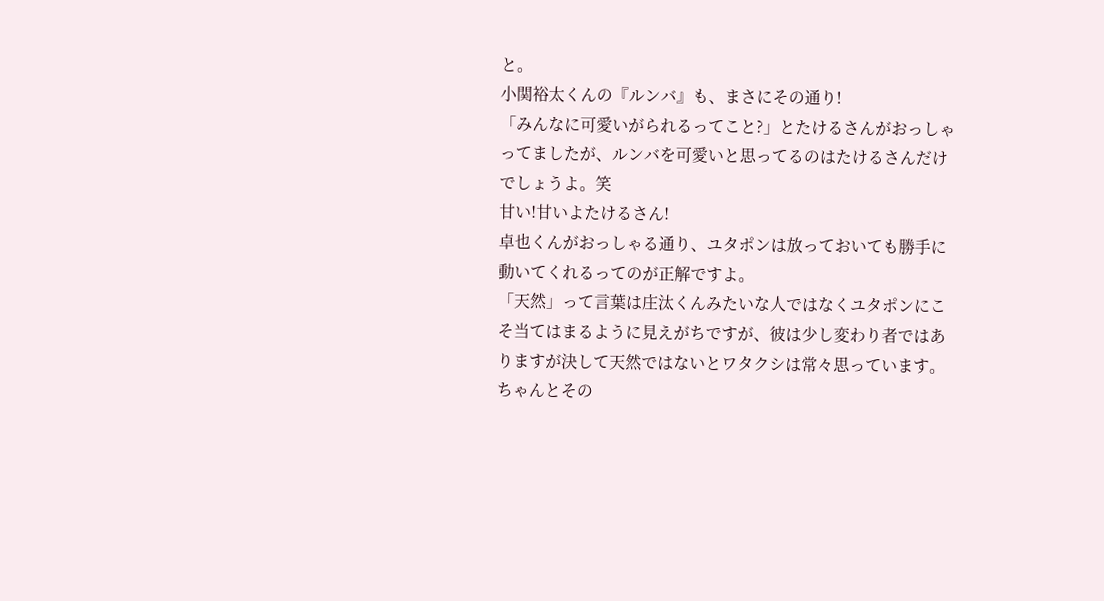と。
小関裕太くんの『ルンバ』も、まさにその通り!
「みんなに可愛いがられるってこと?」とたけるさんがおっしゃってましたが、ルンバを可愛いと思ってるのはたけるさんだけでしょうよ。笑
甘い!甘いよたけるさん!
卓也くんがおっしゃる通り、ユタポンは放っておいても勝手に動いてくれるってのが正解ですよ。
「天然」って言葉は庄汰くんみたいな人ではなくユタポンにこそ当てはまるように見えがちですが、彼は少し変わり者ではありますが決して天然ではないとワタクシは常々思っています。
ちゃんとその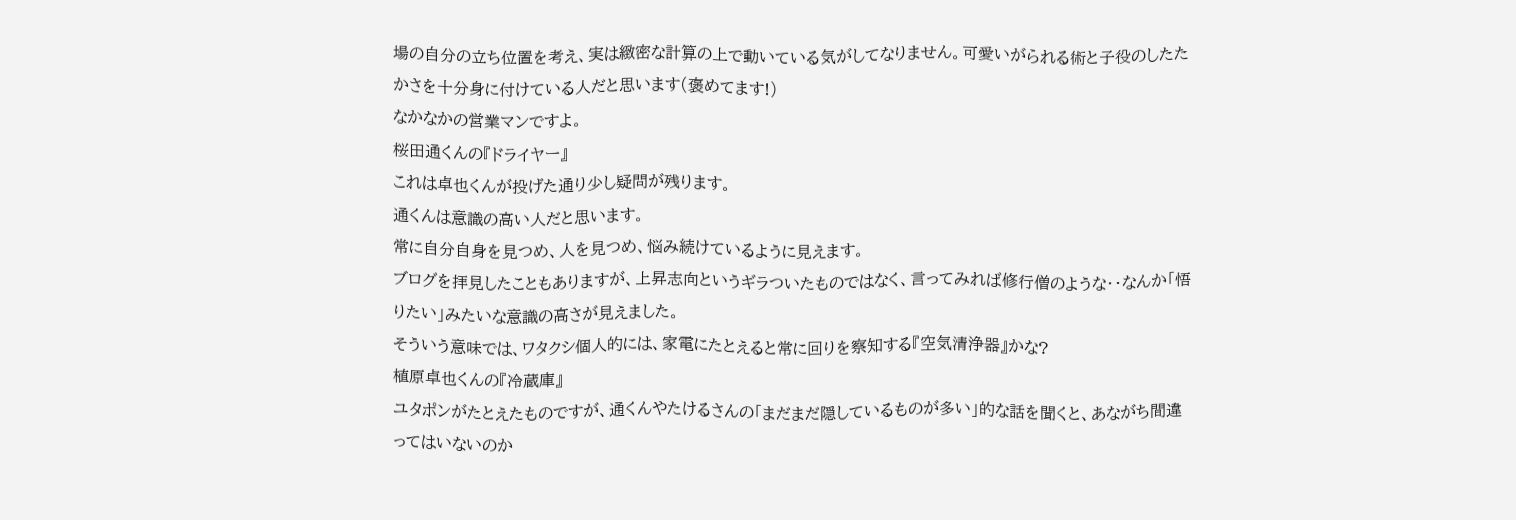場の自分の立ち位置を考え、実は緻密な計算の上で動いている気がしてなりません。可愛いがられる術と子役のしたたかさを十分身に付けている人だと思います(褒めてます!)
なかなかの営業マンですよ。
桜田通くんの『ドライヤー』
これは卓也くんが投げた通り少し疑問が残ります。
通くんは意識の高い人だと思います。
常に自分自身を見つめ、人を見つめ、悩み続けているように見えます。
ブログを拝見したこともありますが、上昇志向というギラついたものではなく、言ってみれば修行僧のような・・なんか「悟りたい」みたいな意識の高さが見えました。
そういう意味では、ワタクシ個人的には、家電にたとえると常に回りを察知する『空気清浄器』かな?
植原卓也くんの『冷蔵庫』
ユタポンがたとえたものですが、通くんやたけるさんの「まだまだ隠しているものが多い」的な話を聞くと、あながち間違ってはいないのか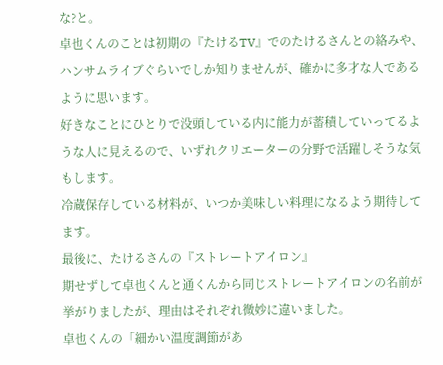な?と。
卓也くんのことは初期の『たけるTV』でのたけるさんとの絡みや、ハンサムライブぐらいでしか知りませんが、確かに多才な人であるように思います。
好きなことにひとりで没頭している内に能力が蓄積していってるような人に見えるので、いずれクリエーターの分野で活躍しそうな気もします。
冷蔵保存している材料が、いつか美味しい料理になるよう期待してます。
最後に、たけるさんの『ストレートアイロン』
期せずして卓也くんと通くんから同じストレートアイロンの名前が挙がりましたが、理由はそれぞれ微妙に違いました。
卓也くんの「細かい温度調節があ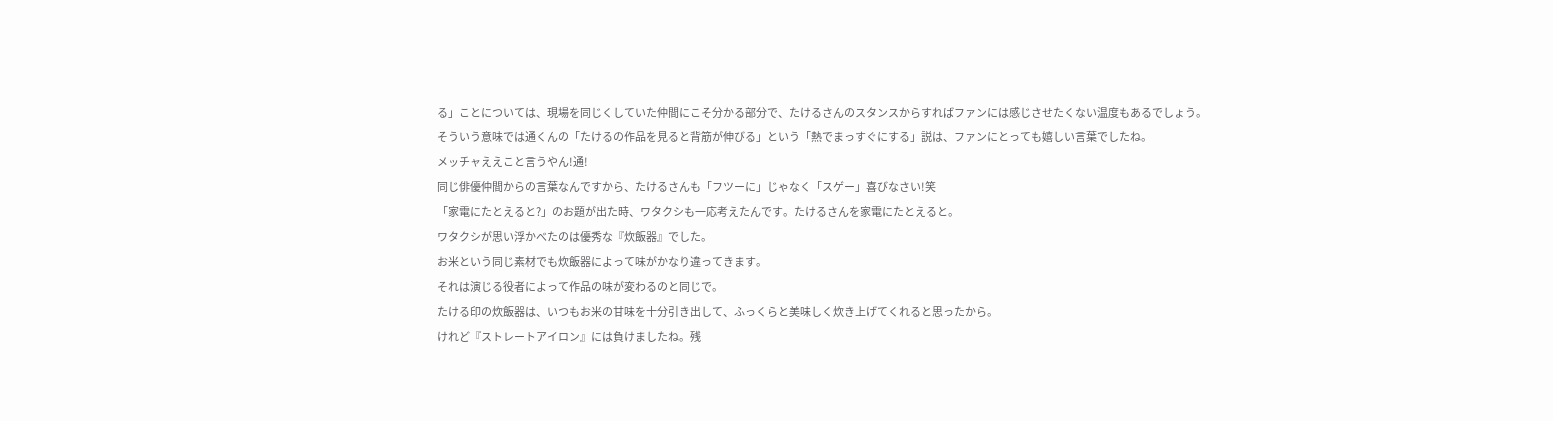る」ことについては、現場を同じくしていた仲間にこそ分かる部分で、たけるさんのスタンスからすればファンには感じさせたくない温度もあるでしょう。
そういう意味では通くんの「たけるの作品を見ると背筋が伸びる」という「熱でまっすぐにする」説は、ファンにとっても嬉しい言葉でしたね。
メッチャええこと言うやん!通!
同じ俳優仲間からの言葉なんですから、たけるさんも「フツーに」じゃなく「スゲー」喜びなさい!笑
「家電にたとえると?」のお題が出た時、ワタクシも一応考えたんです。たけるさんを家電にたとえると。
ワタクシが思い浮かべたのは優秀な『炊飯器』でした。
お米という同じ素材でも炊飯器によって味がかなり違ってきます。
それは演じる役者によって作品の味が変わるのと同じで。
たける印の炊飯器は、いつもお米の甘味を十分引き出して、ふっくらと美味しく炊き上げてくれると思ったから。
けれど『ストレートアイロン』には負けましたね。残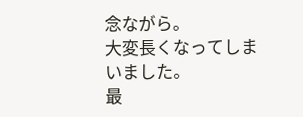念ながら。
大変長くなってしまいました。
最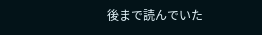後まで読んでいた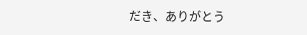だき、ありがとう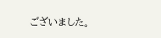ございました。